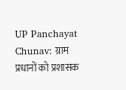UP Panchayat Chunav: ग्राम प्रधानों को प्रशासक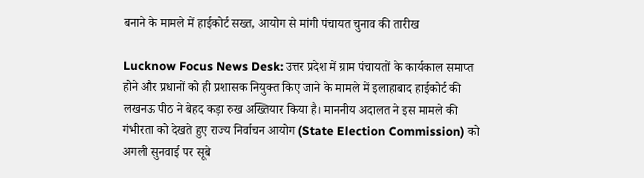बनाने के मामले में हाईकोर्ट सख्त, आयोग से मांगी पंचायत चुनाव की तारीख

Lucknow Focus News Desk: उत्तर प्रदेश में ग्राम पंचायतों के कार्यकाल समाप्त होने और प्रधानों को ही प्रशासक नियुक्त किए जाने के मामले में इलाहाबाद हाईकोर्ट की लखनऊ पीठ ने बेहद कड़ा रुख अख्तियार किया है। माननीय अदालत ने इस मामले की गंभीरता को देखते हुए राज्य निर्वाचन आयोग (State Election Commission) को अगली सुनवाई पर सूबे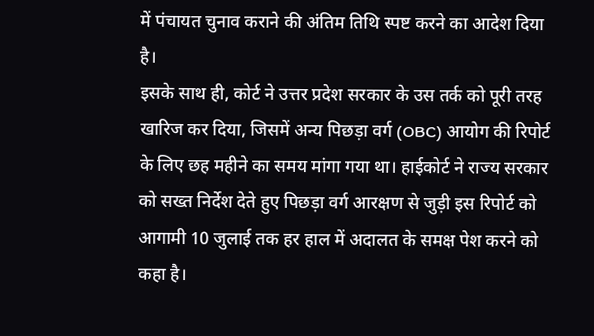में पंचायत चुनाव कराने की अंतिम तिथि स्पष्ट करने का आदेश दिया है।
इसके साथ ही, कोर्ट ने उत्तर प्रदेश सरकार के उस तर्क को पूरी तरह खारिज कर दिया, जिसमें अन्य पिछड़ा वर्ग (OBC) आयोग की रिपोर्ट के लिए छह महीने का समय मांगा गया था। हाईकोर्ट ने राज्य सरकार को सख्त निर्देश देते हुए पिछड़ा वर्ग आरक्षण से जुड़ी इस रिपोर्ट को आगामी 10 जुलाई तक हर हाल में अदालत के समक्ष पेश करने को कहा है।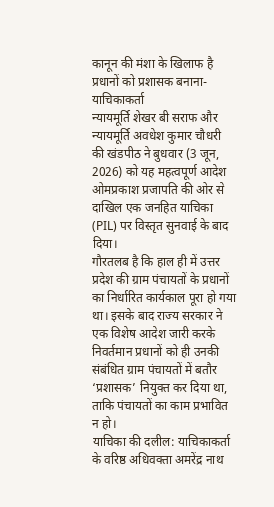कानून की मंशा के खिलाफ है प्रधानों को प्रशासक बनाना- याचिकाकर्ता
न्यायमूर्ति शेखर बी सराफ और न्यायमूर्ति अवधेश कुमार चौधरी की खंडपीठ ने बुधवार (3 जून, 2026) को यह महत्वपूर्ण आदेश ओमप्रकाश प्रजापति की ओर से दाखिल एक जनहित याचिका (PIL) पर विस्तृत सुनवाई के बाद दिया।
गौरतलब है कि हाल ही में उत्तर प्रदेश की ग्राम पंचायतों के प्रधानों का निर्धारित कार्यकाल पूरा हो गया था। इसके बाद राज्य सरकार ने एक विशेष आदेश जारी करके निवर्तमान प्रधानों को ही उनकी संबंधित ग्राम पंचायतों में बतौर ‘प्रशासक’ नियुक्त कर दिया था, ताकि पंचायतों का काम प्रभावित न हो।
याचिका की दलील: याचिकाकर्ता के वरिष्ठ अधिवक्ता अमरेंद्र नाथ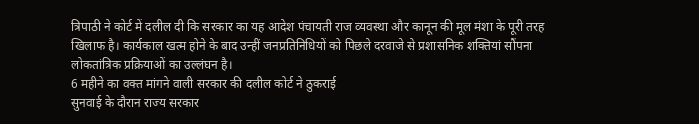त्रिपाठी ने कोर्ट में दलील दी कि सरकार का यह आदेश पंचायती राज व्यवस्था और कानून की मूल मंशा के पूरी तरह खिलाफ है। कार्यकाल खत्म होने के बाद उन्हीं जनप्रतिनिधियों को पिछले दरवाजे से प्रशासनिक शक्तियां सौंपना लोकतांत्रिक प्रक्रियाओं का उल्लंघन है।
6 महीने का वक्त मांगने वाली सरकार की दलील कोर्ट ने ठुकराई
सुनवाई के दौरान राज्य सरकार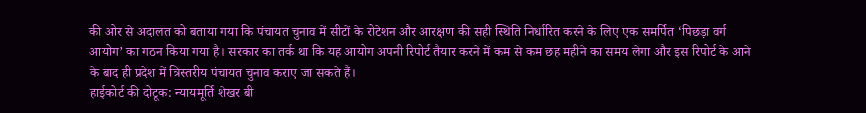की ओर से अदालत को बताया गया कि पंचायत चुनाव में सीटों के रोटेशन और आरक्षण की सही स्थिति निर्धारित करने के लिए एक समर्पित ‘पिछड़ा वर्ग आयोग’ का गठन किया गया है। सरकार का तर्क था कि यह आयोग अपनी रिपोर्ट तैयार करने में कम से कम छह महीने का समय लेगा और इस रिपोर्ट के आने के बाद ही प्रदेश में त्रिस्तरीय पंचायत चुनाव कराए जा सकते हैं।
हाईकोर्ट की दोटूक: न्यायमूर्ति शेखर बी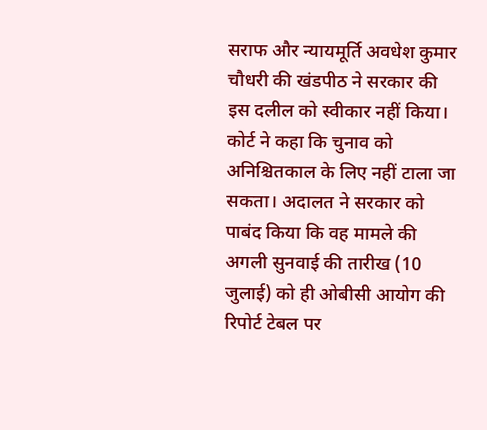सराफ और न्यायमूर्ति अवधेश कुमार चौधरी की खंडपीठ ने सरकार की इस दलील को स्वीकार नहीं किया। कोर्ट ने कहा कि चुनाव को अनिश्चितकाल के लिए नहीं टाला जा सकता। अदालत ने सरकार को पाबंद किया कि वह मामले की अगली सुनवाई की तारीख (10 जुलाई) को ही ओबीसी आयोग की रिपोर्ट टेबल पर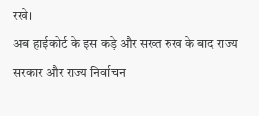रखे।
अब हाईकोर्ट के इस कड़े और सख्त रुख के बाद राज्य सरकार और राज्य निर्वाचन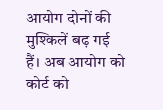आयोग दोनों की मुश्किलें बढ़ गई हैं। अब आयोग को कोर्ट को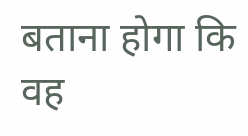बताना होगा कि वह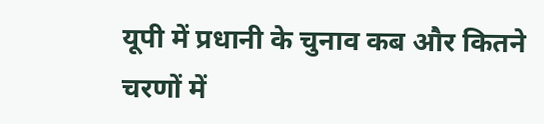यूपी में प्रधानी के चुनाव कब और कितने चरणों में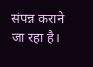संपन्न कराने जा रहा है।